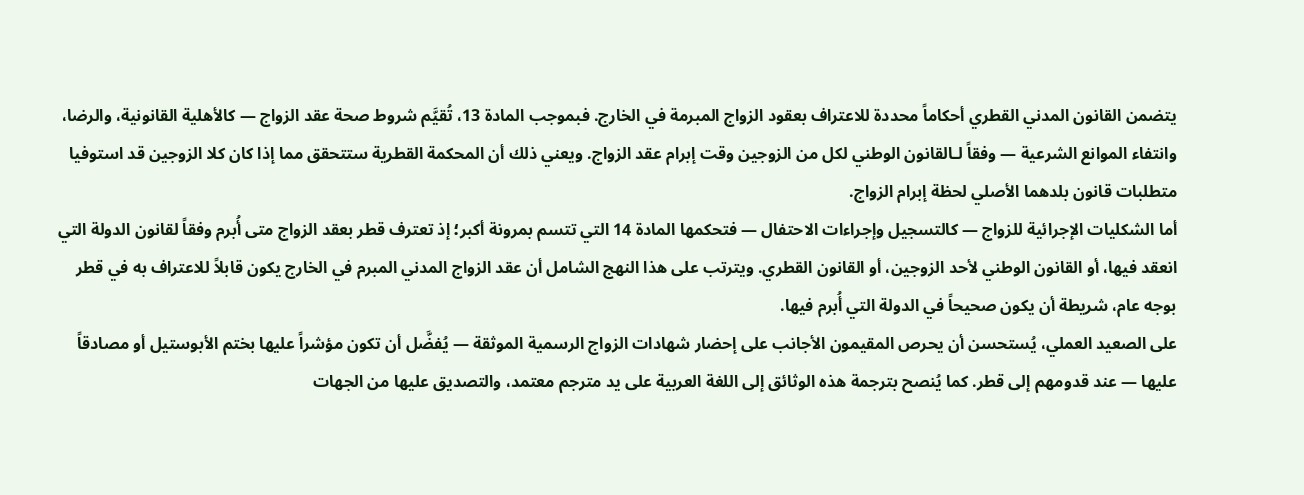يتضمن القانون المدني القطري أحكاماً محددة للاعتراف بعقود الزواج المبرمة في الخارج. فبموجب المادة 13، تُقيَّم شروط صحة عقد الزواج — كالأهلية القانونية، والرضا، وانتفاء الموانع الشرعية — وفقاً لـالقانون الوطني لكل من الزوجين وقت إبرام عقد الزواج. ويعني ذلك أن المحكمة القطرية ستتحقق مما إذا كان كلا الزوجين قد استوفيا متطلبات قانون بلدهما الأصلي لحظة إبرام الزواج.
أما الشكليات الإجرائية للزواج — كالتسجيل وإجراءات الاحتفال — فتحكمها المادة 14 التي تتسم بمرونة أكبر؛ إذ تعترف قطر بعقد الزواج متى أُبرم وفقاً لقانون الدولة التي انعقد فيها، أو القانون الوطني لأحد الزوجين، أو القانون القطري. ويترتب على هذا النهج الشامل أن عقد الزواج المدني المبرم في الخارج يكون قابلاً للاعتراف به في قطر بوجه عام، شريطة أن يكون صحيحاً في الدولة التي أُبرم فيها.
على الصعيد العملي، يُستحسن أن يحرص المقيمون الأجانب على إحضار شهادات الزواج الرسمية الموثقة — يُفضَّل أن تكون مؤشراً عليها بختم الأبوستيل أو مصادقاً عليها — عند قدومهم إلى قطر. كما يُنصح بترجمة هذه الوثائق إلى اللغة العربية على يد مترجم معتمد، والتصديق عليها من الجهات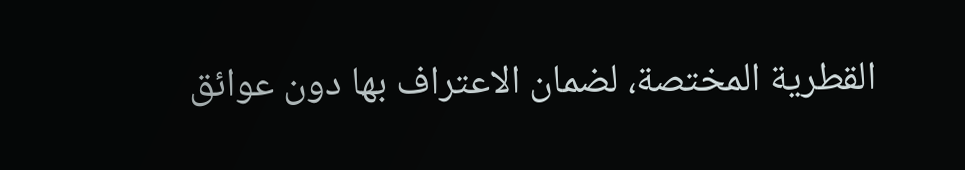القطرية المختصة، لضمان الاعتراف بها دون عوائق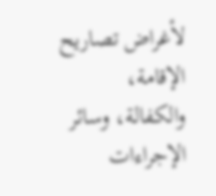لأغراض تصاريح الإقامة، والكفالة، وسائر الإجراءات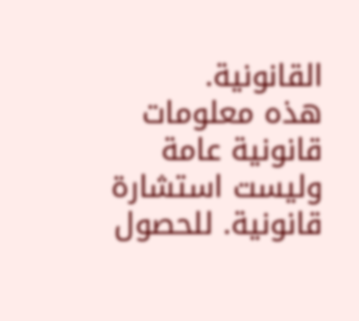القانونية.
هذه معلومات قانونية عامة وليست استشارة قانونية. للحصول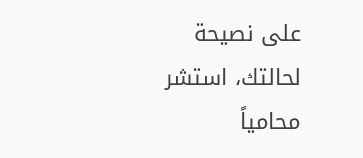على نصيحة لحالتك، استشر محامياً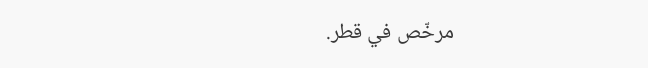مرخّص في قطر.